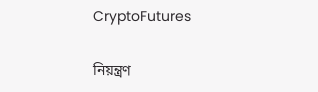CryptoFutures

নিয়ন্ত্রণ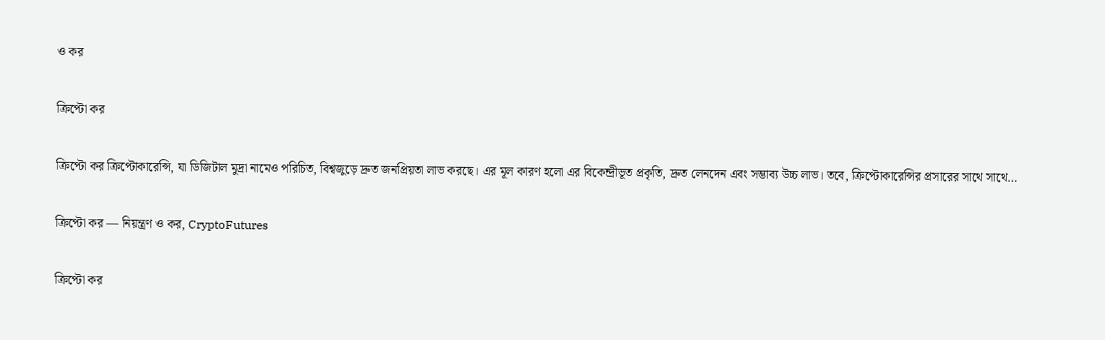ও কর

ক্রিপ্টো কর

ক্রিপ্টো কর ক্রিপ্টোকারেন্সি, যা ডিজিটাল মুদ্রা নামেও পরিচিত, বিশ্বজুড়ে দ্রুত জনপ্রিয়তা লাভ করছে। এর মূল কারণ হলো এর বিকেন্দ্রীভূত প্রকৃতি, দ্রুত লেনদেন এবং সম্ভাব্য উচ্চ লাভ। তবে, ক্রিপ্টোকারেন্সির প্রসারের সাথে সাথে…

ক্রিপ্টো কর — নিয়ন্ত্রণ ও কর, CryptoFutures

ক্রিপ্টো কর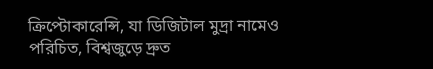ক্রিপ্টোকারেন্সি, যা ডিজিটাল মুদ্রা নামেও পরিচিত, বিশ্বজুড়ে দ্রুত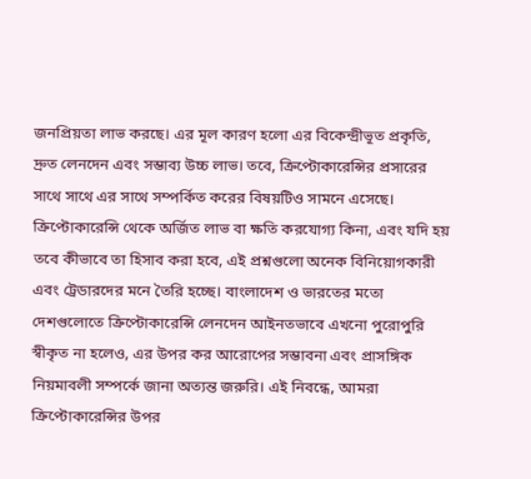জনপ্রিয়তা লাভ করছে। এর মূল কারণ হলো এর বিকেন্দ্রীভূত প্রকৃতি, দ্রুত লেনদেন এবং সম্ভাব্য উচ্চ লাভ। তবে, ক্রিপ্টোকারেন্সির প্রসারের সাথে সাথে এর সাথে সম্পর্কিত করের বিষয়টিও সামনে এসেছে। ক্রিপ্টোকারেন্সি থেকে অর্জিত লাভ বা ক্ষতি করযোগ্য কিনা, এবং যদি হয় তবে কীভাবে তা হিসাব করা হবে, এই প্রশ্নগুলো অনেক বিনিয়োগকারী এবং ট্রেডারদের মনে তৈরি হচ্ছে। বাংলাদেশ ও ভারতের মতো দেশগুলোতে ক্রিপ্টোকারেন্সি লেনদেন আইনতভাবে এখনো পুরোপুরি স্বীকৃত না হলেও, এর উপর কর আরোপের সম্ভাবনা এবং প্রাসঙ্গিক নিয়মাবলী সম্পর্কে জানা অত্যন্ত জরুরি। এই নিবন্ধে, আমরা ক্রিপ্টোকারেন্সির উপর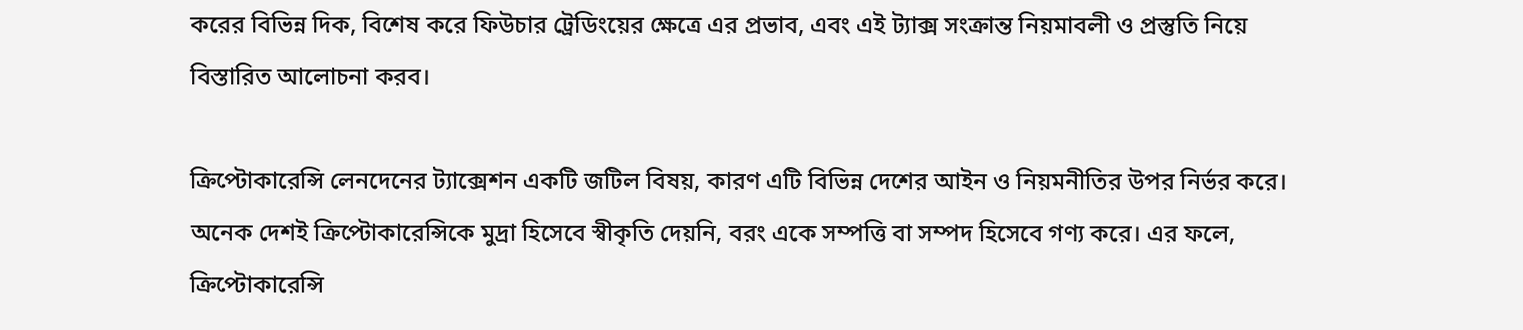করের বিভিন্ন দিক, বিশেষ করে ফিউচার ট্রেডিংয়ের ক্ষেত্রে এর প্রভাব, এবং এই ট্যাক্স সংক্রান্ত নিয়মাবলী ও প্রস্তুতি নিয়ে বিস্তারিত আলোচনা করব।

ক্রিপ্টোকারেন্সি লেনদেনের ট্যাক্সেশন একটি জটিল বিষয়, কারণ এটি বিভিন্ন দেশের আইন ও নিয়মনীতির উপর নির্ভর করে। অনেক দেশই ক্রিপ্টোকারেন্সিকে মুদ্রা হিসেবে স্বীকৃতি দেয়নি, বরং একে সম্পত্তি বা সম্পদ হিসেবে গণ্য করে। এর ফলে, ক্রিপ্টোকারেন্সি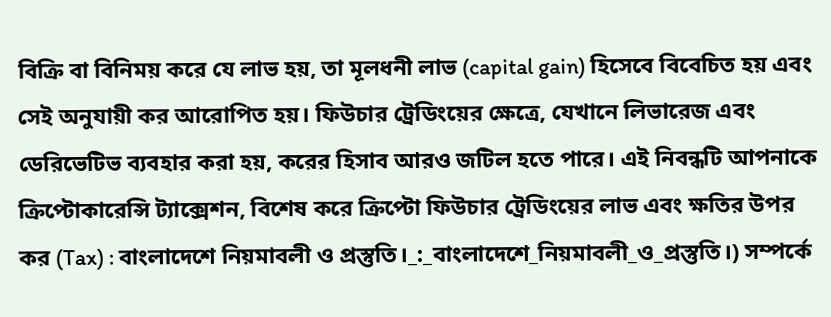বিক্রি বা বিনিময় করে যে লাভ হয়, তা মূলধনী লাভ (capital gain) হিসেবে বিবেচিত হয় এবং সেই অনুযায়ী কর আরোপিত হয়। ফিউচার ট্রেডিংয়ের ক্ষেত্রে, যেখানে লিভারেজ এবং ডেরিভেটিভ ব্যবহার করা হয়, করের হিসাব আরও জটিল হতে পারে। এই নিবন্ধটি আপনাকে ক্রিপ্টোকারেন্সি ট্যাক্সেশন, বিশেষ করে ক্রিপ্টো ফিউচার ট্রেডিংয়ের লাভ এবং ক্ষতির উপর কর (Tax) : বাংলাদেশে নিয়মাবলী ও প্রস্তুতি।_:_বাংলাদেশে_নিয়মাবলী_ও_প্রস্তুতি।) সম্পর্কে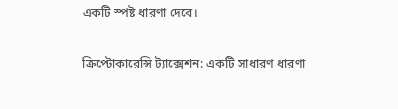একটি স্পষ্ট ধারণা দেবে।

ক্রিপ্টোকারেন্সি ট্যাক্সেশন: একটি সাধারণ ধারণা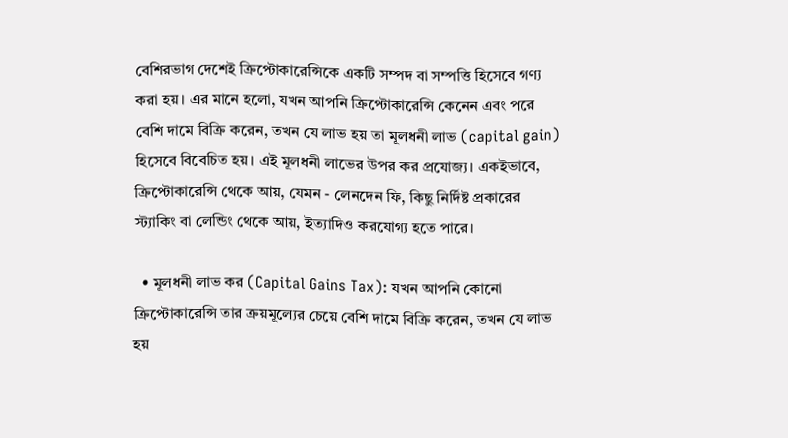বেশিরভাগ দেশেই ক্রিপ্টোকারেন্সিকে একটি সম্পদ বা সম্পত্তি হিসেবে গণ্য করা হয়। এর মানে হলো, যখন আপনি ক্রিপ্টোকারেন্সি কেনেন এবং পরে বেশি দামে বিক্রি করেন, তখন যে লাভ হয় তা মূলধনী লাভ (capital gain) হিসেবে বিবেচিত হয়। এই মূলধনী লাভের উপর কর প্রযোজ্য। একইভাবে, ক্রিপ্টোকারেন্সি থেকে আয়, যেমন - লেনদেন ফি, কিছু নির্দিষ্ট প্রকারের স্ট্যাকিং বা লেন্ডিং থেকে আয়, ইত্যাদিও করযোগ্য হতে পারে।

  • মূলধনী লাভ কর (Capital Gains Tax): যখন আপনি কোনো ক্রিপ্টোকারেন্সি তার ক্রয়মূল্যের চেয়ে বেশি দামে বিক্রি করেন, তখন যে লাভ হয়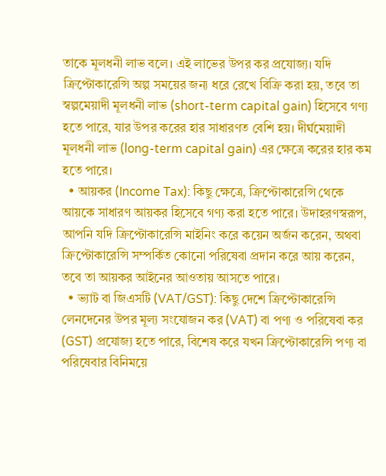তাকে মূলধনী লাভ বলে। এই লাভের উপর কর প্রযোজ্য। যদি ক্রিপ্টোকারেন্সি অল্প সময়ের জন্য ধরে রেখে বিক্রি করা হয়, তবে তা স্বল্পমেয়াদী মূলধনী লাভ (short-term capital gain) হিসেবে গণ্য হতে পারে, যার উপর করের হার সাধারণত বেশি হয়। দীর্ঘমেয়াদী মূলধনী লাভ (long-term capital gain) এর ক্ষেত্রে করের হার কম হতে পারে।
  • আয়কর (Income Tax): কিছু ক্ষেত্রে, ক্রিপ্টোকারেন্সি থেকে আয়কে সাধারণ আয়কর হিসেবে গণ্য করা হতে পারে। উদাহরণস্বরূপ, আপনি যদি ক্রিপ্টোকারেন্সি মাইনিং করে কয়েন অর্জন করেন, অথবা ক্রিপ্টোকারেন্সি সম্পর্কিত কোনো পরিষেবা প্রদান করে আয় করেন, তবে তা আয়কর আইনের আওতায় আসতে পারে।
  • ভ্যাট বা জিএসটি (VAT/GST): কিছু দেশে ক্রিপ্টোকারেন্সি লেনদেনের উপর মূল্য সংযোজন কর (VAT) বা পণ্য ও পরিষেবা কর (GST) প্রযোজ্য হতে পারে, বিশেষ করে যখন ক্রিপ্টোকারেন্সি পণ্য বা পরিষেবার বিনিময়ে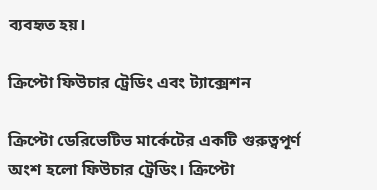ব্যবহৃত হয়।

ক্রিপ্টো ফিউচার ট্রেডিং এবং ট্যাক্সেশন

ক্রিপ্টো ডেরিভেটিভ মার্কেটের একটি গুরুত্বপূর্ণ অংশ হলো ফিউচার ট্রেডিং। ক্রিপ্টো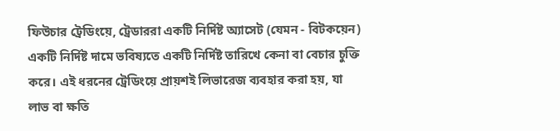ফিউচার ট্রেডিংয়ে, ট্রেডাররা একটি নির্দিষ্ট অ্যাসেট (যেমন - বিটকয়েন) একটি নির্দিষ্ট দামে ভবিষ্যতে একটি নির্দিষ্ট তারিখে কেনা বা বেচার চুক্তি করে। এই ধরনের ট্রেডিংয়ে প্রায়শই লিভারেজ ব্যবহার করা হয়, যা লাভ বা ক্ষতি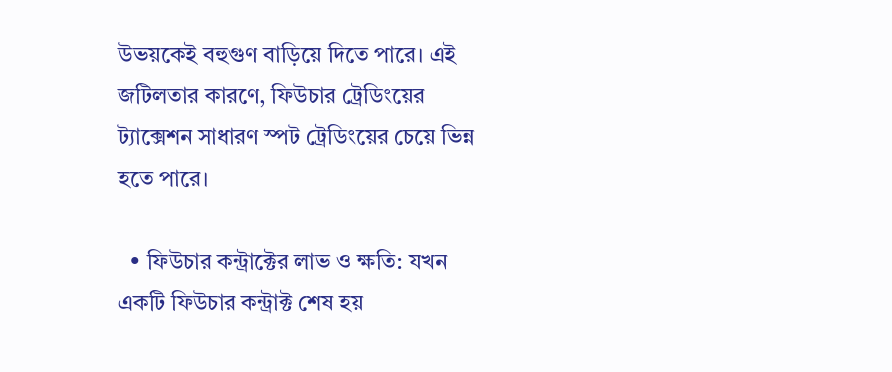উভয়কেই বহুগুণ বাড়িয়ে দিতে পারে। এই জটিলতার কারণে, ফিউচার ট্রেডিংয়ের ট্যাক্সেশন সাধারণ স্পট ট্রেডিংয়ের চেয়ে ভিন্ন হতে পারে।

  • ফিউচার কন্ট্রাক্টের লাভ ও ক্ষতি: যখন একটি ফিউচার কন্ট্রাক্ট শেষ হয়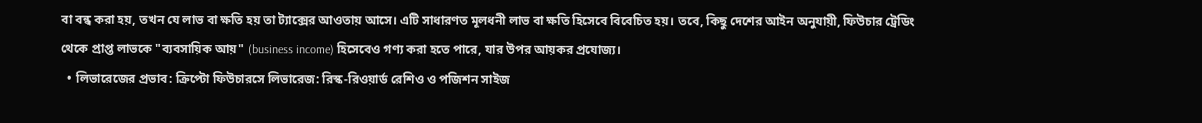বা বন্ধ করা হয়, তখন যে লাভ বা ক্ষতি হয় তা ট্যাক্সের আওতায় আসে। এটি সাধারণত মূলধনী লাভ বা ক্ষতি হিসেবে বিবেচিত হয়। তবে, কিছু দেশের আইন অনুযায়ী, ফিউচার ট্রেডিং থেকে প্রাপ্ত লাভকে "ব্যবসায়িক আয়" (business income) হিসেবেও গণ্য করা হতে পারে, যার উপর আয়কর প্রযোজ্য।
  • লিভারেজের প্রভাব: ক্রিপ্টো ফিউচারসে লিভারেজ: রিস্ক-রিওয়ার্ড রেশিও ও পজিশন সাইজ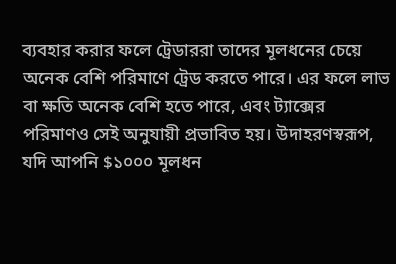ব্যবহার করার ফলে ট্রেডাররা তাদের মূলধনের চেয়ে অনেক বেশি পরিমাণে ট্রেড করতে পারে। এর ফলে লাভ বা ক্ষতি অনেক বেশি হতে পারে, এবং ট্যাক্সের পরিমাণও সেই অনুযায়ী প্রভাবিত হয়। উদাহরণস্বরূপ, যদি আপনি $১০০০ মূলধন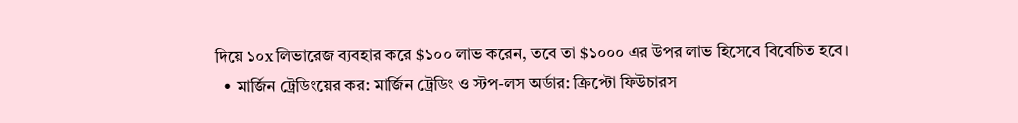দিয়ে ১০x লিভারেজ ব্যবহার করে $১০০ লাভ করেন, তবে তা $১০০০ এর উপর লাভ হিসেবে বিবেচিত হবে।
  • মার্জিন ট্রেডিংয়ের কর: মার্জিন ট্রেডিং ও স্টপ-লস অর্ডার: ক্রিপ্টো ফিউচারস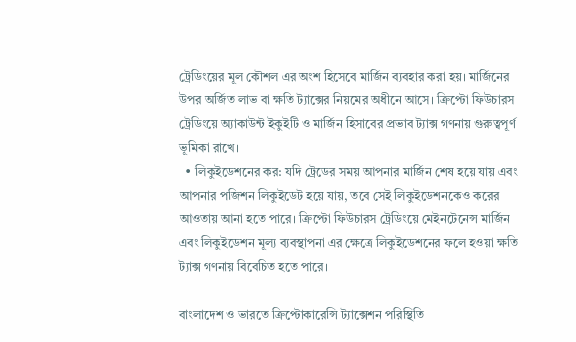ট্রেডিংয়ের মূল কৌশল এর অংশ হিসেবে মার্জিন ব্যবহার করা হয়। মার্জিনের উপর অর্জিত লাভ বা ক্ষতি ট্যাক্সের নিয়মের অধীনে আসে। ক্রিপ্টো ফিউচারস ট্রেডিংয়ে অ্যাকাউন্ট ইকুইটি ও মার্জিন হিসাবের প্রভাব ট্যাক্স গণনায় গুরুত্বপূর্ণ ভূমিকা রাখে।
  • লিকুইডেশনের কর: যদি ট্রেডের সময় আপনার মার্জিন শেষ হয়ে যায় এবং আপনার পজিশন লিকুইডেট হয়ে যায়, তবে সেই লিকুইডেশনকেও করের আওতায় আনা হতে পারে। ক্রিপ্টো ফিউচারস ট্রেডিংয়ে মেইনটেনেন্স মার্জিন এবং লিকুইডেশন মূল্য ব্যবস্থাপনা এর ক্ষেত্রে লিকুইডেশনের ফলে হওয়া ক্ষতি ট্যাক্স গণনায় বিবেচিত হতে পারে।

বাংলাদেশ ও ভারতে ক্রিপ্টোকারেন্সি ট্যাক্সেশন পরিস্থিতি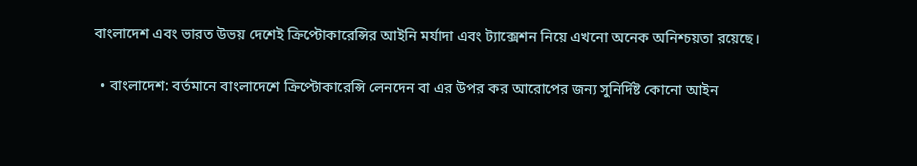বাংলাদেশ এবং ভারত উভয় দেশেই ক্রিপ্টোকারেন্সির আইনি মর্যাদা এবং ট্যাক্সেশন নিয়ে এখনো অনেক অনিশ্চয়তা রয়েছে।

  • বাংলাদেশ: বর্তমানে বাংলাদেশে ক্রিপ্টোকারেন্সি লেনদেন বা এর উপর কর আরোপের জন্য সুনির্দিষ্ট কোনো আইন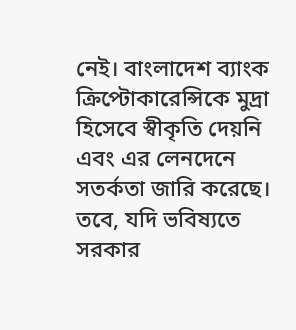নেই। বাংলাদেশ ব্যাংক ক্রিপ্টোকারেন্সিকে মুদ্রা হিসেবে স্বীকৃতি দেয়নি এবং এর লেনদেনে সতর্কতা জারি করেছে। তবে, যদি ভবিষ্যতে সরকার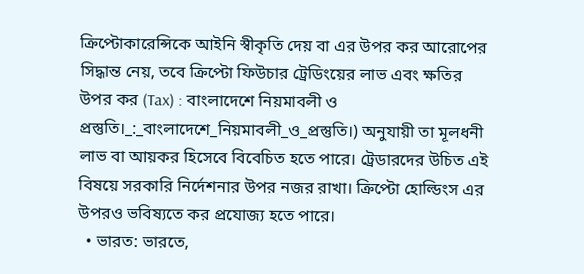ক্রিপ্টোকারেন্সিকে আইনি স্বীকৃতি দেয় বা এর উপর কর আরোপের সিদ্ধান্ত নেয়, তবে ক্রিপ্টো ফিউচার ট্রেডিংয়ের লাভ এবং ক্ষতির উপর কর (Tax) : বাংলাদেশে নিয়মাবলী ও প্রস্তুতি।_:_বাংলাদেশে_নিয়মাবলী_ও_প্রস্তুতি।) অনুযায়ী তা মূলধনী লাভ বা আয়কর হিসেবে বিবেচিত হতে পারে। ট্রেডারদের উচিত এই বিষয়ে সরকারি নির্দেশনার উপর নজর রাখা। ক্রিপ্টো হোল্ডিংস এর উপরও ভবিষ্যতে কর প্রযোজ্য হতে পারে।
  • ভারত: ভারতে,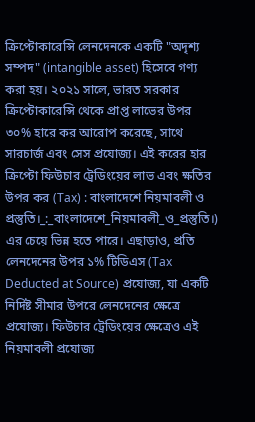ক্রিপ্টোকারেন্সি লেনদেনকে একটি "অদৃশ্য সম্পদ" (intangible asset) হিসেবে গণ্য করা হয়। ২০২১ সালে, ভারত সরকার ক্রিপ্টোকারেন্সি থেকে প্রাপ্ত লাভের উপর ৩০% হারে কর আরোপ করেছে, সাথে সারচার্জ এবং সেস প্রযোজ্য। এই করের হার ক্রিপ্টো ফিউচার ট্রেডিংয়ের লাভ এবং ক্ষতির উপর কর (Tax) : বাংলাদেশে নিয়মাবলী ও প্রস্তুতি।_:_বাংলাদেশে_নিয়মাবলী_ও_প্রস্তুতি।) এর চেয়ে ভিন্ন হতে পারে। এছাড়াও, প্রতি লেনদেনের উপর ১% টিডিএস (Tax Deducted at Source) প্রযোজ্য, যা একটি নির্দিষ্ট সীমার উপরে লেনদেনের ক্ষেত্রে প্রযোজ্য। ফিউচার ট্রেডিংয়ের ক্ষেত্রেও এই নিয়মাবলী প্রযোজ্য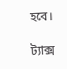হবে।

ট্যাক্স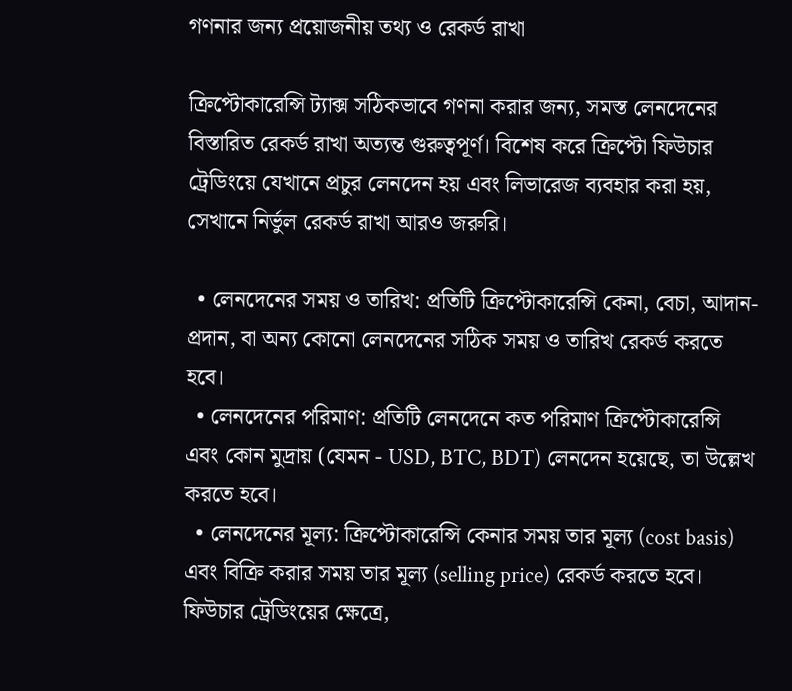গণনার জন্য প্রয়োজনীয় তথ্য ও রেকর্ড রাখা

ক্রিপ্টোকারেন্সি ট্যাক্স সঠিকভাবে গণনা করার জন্য, সমস্ত লেনদেনের বিস্তারিত রেকর্ড রাখা অত্যন্ত গুরুত্বপূর্ণ। বিশেষ করে ক্রিপ্টো ফিউচার ট্রেডিংয়ে যেখানে প্রচুর লেনদেন হয় এবং লিভারেজ ব্যবহার করা হয়, সেখানে নির্ভুল রেকর্ড রাখা আরও জরুরি।

  • লেনদেনের সময় ও তারিখ: প্রতিটি ক্রিপ্টোকারেন্সি কেনা, বেচা, আদান-প্রদান, বা অন্য কোনো লেনদেনের সঠিক সময় ও তারিখ রেকর্ড করতে হবে।
  • লেনদেনের পরিমাণ: প্রতিটি লেনদেনে কত পরিমাণ ক্রিপ্টোকারেন্সি এবং কোন মুদ্রায় (যেমন - USD, BTC, BDT) লেনদেন হয়েছে, তা উল্লেখ করতে হবে।
  • লেনদেনের মূল্য: ক্রিপ্টোকারেন্সি কেনার সময় তার মূল্য (cost basis) এবং বিক্রি করার সময় তার মূল্য (selling price) রেকর্ড করতে হবে। ফিউচার ট্রেডিংয়ের ক্ষেত্রে,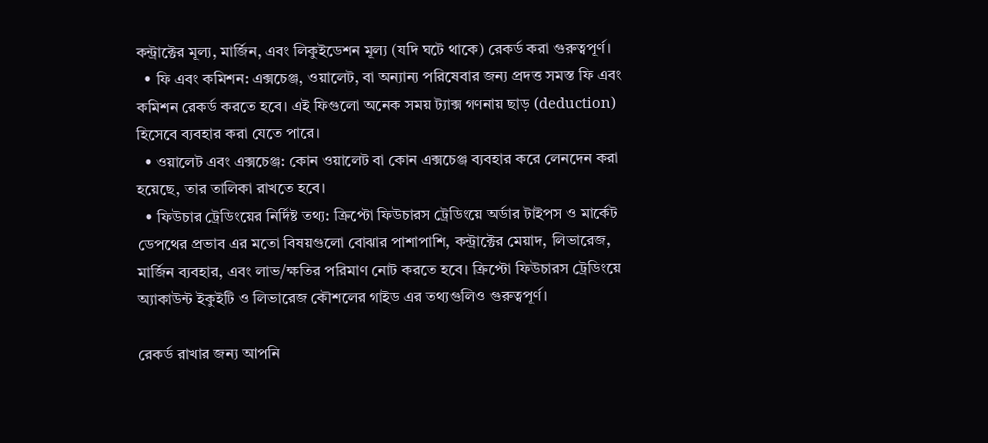কন্ট্রাক্টের মূল্য, মার্জিন, এবং লিকুইডেশন মূল্য (যদি ঘটে থাকে) রেকর্ড করা গুরুত্বপূর্ণ।
  • ফি এবং কমিশন: এক্সচেঞ্জ, ওয়ালেট, বা অন্যান্য পরিষেবার জন্য প্রদত্ত সমস্ত ফি এবং কমিশন রেকর্ড করতে হবে। এই ফিগুলো অনেক সময় ট্যাক্স গণনায় ছাড় (deduction) হিসেবে ব্যবহার করা যেতে পারে।
  • ওয়ালেট এবং এক্সচেঞ্জ: কোন ওয়ালেট বা কোন এক্সচেঞ্জ ব্যবহার করে লেনদেন করা হয়েছে, তার তালিকা রাখতে হবে।
  • ফিউচার ট্রেডিংয়ের নির্দিষ্ট তথ্য: ক্রিপ্টো ফিউচারস ট্রেডিংয়ে অর্ডার টাইপস ও মার্কেট ডেপথের প্রভাব এর মতো বিষয়গুলো বোঝার পাশাপাশি, কন্ট্রাক্টের মেয়াদ, লিভারেজ, মার্জিন ব্যবহার, এবং লাভ/ক্ষতির পরিমাণ নোট করতে হবে। ক্রিপ্টো ফিউচারস ট্রেডিংয়ে অ্যাকাউন্ট ইকুইটি ও লিভারেজ কৌশলের গাইড এর তথ্যগুলিও গুরুত্বপূর্ণ।

রেকর্ড রাখার জন্য আপনি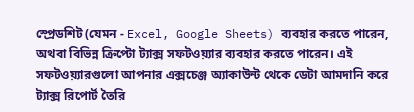স্প্রেডশিট (যেমন - Excel, Google Sheets) ব্যবহার করতে পারেন, অথবা বিভিন্ন ক্রিপ্টো ট্যাক্স সফটওয়্যার ব্যবহার করতে পারেন। এই সফটওয়্যারগুলো আপনার এক্সচেঞ্জ অ্যাকাউন্ট থেকে ডেটা আমদানি করে ট্যাক্স রিপোর্ট তৈরি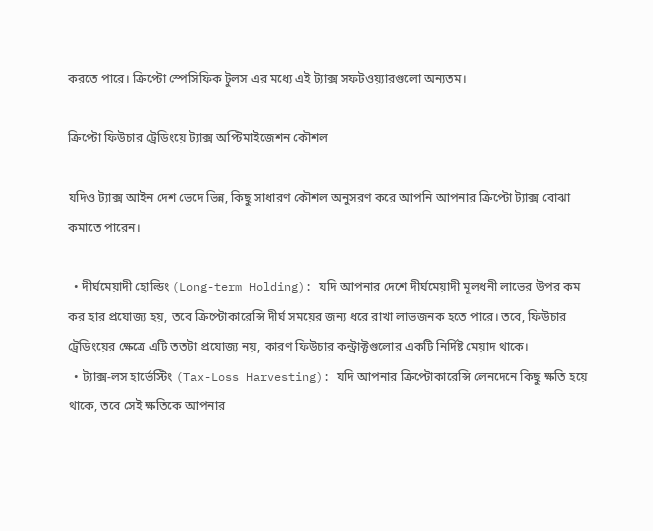করতে পারে। ক্রিপ্টো স্পেসিফিক টুলস এর মধ্যে এই ট্যাক্স সফটওয়্যারগুলো অন্যতম।

ক্রিপ্টো ফিউচার ট্রেডিংয়ে ট্যাক্স অপ্টিমাইজেশন কৌশল

যদিও ট্যাক্স আইন দেশ ভেদে ভিন্ন, কিছু সাধারণ কৌশল অনুসরণ করে আপনি আপনার ক্রিপ্টো ট্যাক্স বোঝা কমাতে পারেন।

  • দীর্ঘমেয়াদী হোল্ডিং (Long-term Holding): যদি আপনার দেশে দীর্ঘমেয়াদী মূলধনী লাভের উপর কম কর হার প্রযোজ্য হয়, তবে ক্রিপ্টোকারেন্সি দীর্ঘ সময়ের জন্য ধরে রাখা লাভজনক হতে পারে। তবে, ফিউচার ট্রেডিংয়ের ক্ষেত্রে এটি ততটা প্রযোজ্য নয়, কারণ ফিউচার কন্ট্রাক্টগুলোর একটি নির্দিষ্ট মেয়াদ থাকে।
  • ট্যাক্স-লস হার্ভেস্টিং (Tax-Loss Harvesting): যদি আপনার ক্রিপ্টোকারেন্সি লেনদেনে কিছু ক্ষতি হয়ে থাকে, তবে সেই ক্ষতিকে আপনার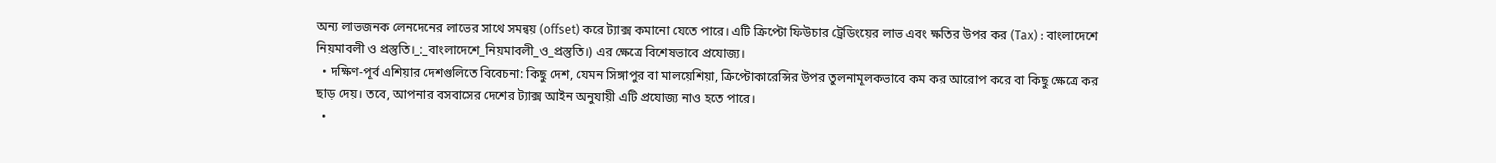অন্য লাভজনক লেনদেনের লাভের সাথে সমন্বয় (offset) করে ট্যাক্স কমানো যেতে পারে। এটি ক্রিপ্টো ফিউচার ট্রেডিংয়ের লাভ এবং ক্ষতির উপর কর (Tax) : বাংলাদেশে নিয়মাবলী ও প্রস্তুতি।_:_বাংলাদেশে_নিয়মাবলী_ও_প্রস্তুতি।) এর ক্ষেত্রে বিশেষভাবে প্রযোজ্য।
  • দক্ষিণ-পূর্ব এশিয়ার দেশগুলিতে বিবেচনা: কিছু দেশ, যেমন সিঙ্গাপুর বা মালয়েশিয়া, ক্রিপ্টোকারেন্সির উপর তুলনামূলকভাবে কম কর আরোপ করে বা কিছু ক্ষেত্রে কর ছাড় দেয়। তবে, আপনার বসবাসের দেশের ট্যাক্স আইন অনুযায়ী এটি প্রযোজ্য নাও হতে পারে।
  •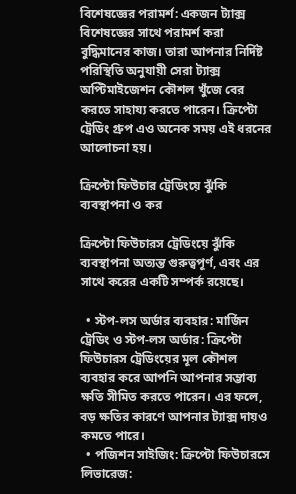বিশেষজ্ঞের পরামর্শ: একজন ট্যাক্স বিশেষজ্ঞের সাথে পরামর্শ করা বুদ্ধিমানের কাজ। তারা আপনার নির্দিষ্ট পরিস্থিতি অনুযায়ী সেরা ট্যাক্স অপ্টিমাইজেশন কৌশল খুঁজে বের করতে সাহায্য করতে পারেন। ক্রিপ্টো ট্রেডিং গ্রুপ এও অনেক সময় এই ধরনের আলোচনা হয়।

ক্রিপ্টো ফিউচার ট্রেডিংয়ে ঝুঁকি ব্যবস্থাপনা ও কর

ক্রিপ্টো ফিউচারস ট্রেডিংয়ে ঝুঁকি ব্যবস্থাপনা অত্যন্ত গুরুত্বপূর্ণ, এবং এর সাথে করের একটি সম্পর্ক রয়েছে।

  • স্টপ-লস অর্ডার ব্যবহার: মার্জিন ট্রেডিং ও স্টপ-লস অর্ডার: ক্রিপ্টো ফিউচারস ট্রেডিংয়ের মূল কৌশল ব্যবহার করে আপনি আপনার সম্ভাব্য ক্ষতি সীমিত করতে পারেন। এর ফলে, বড় ক্ষতির কারণে আপনার ট্যাক্স দায়ও কমতে পারে।
  • পজিশন সাইজিং: ক্রিপ্টো ফিউচারসে লিভারেজ: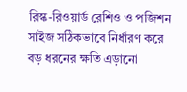রিস্ক-রিওয়ার্ড রেশিও ও পজিশন সাইজ সঠিকভাবে নির্ধারণ করে বড় ধরনের ক্ষতি এড়ানো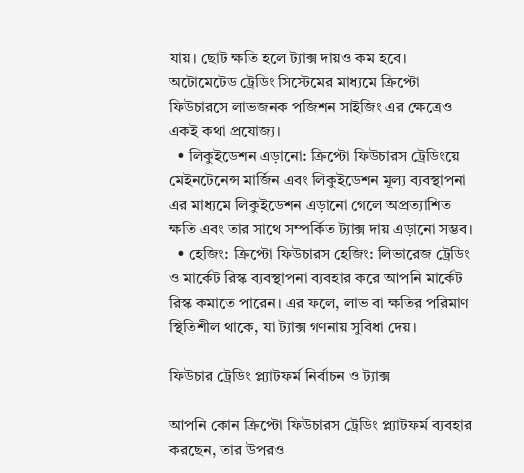যায়। ছোট ক্ষতি হলে ট্যাক্স দায়ও কম হবে। অটোমেটেড ট্রেডিং সিস্টেমের মাধ্যমে ক্রিপ্টো ফিউচারসে লাভজনক পজিশন সাইজিং এর ক্ষেত্রেও একই কথা প্রযোজ্য।
  • লিকুইডেশন এড়ানো: ক্রিপ্টো ফিউচারস ট্রেডিংয়ে মেইনটেনেন্স মার্জিন এবং লিকুইডেশন মূল্য ব্যবস্থাপনা এর মাধ্যমে লিকুইডেশন এড়ানো গেলে অপ্রত্যাশিত ক্ষতি এবং তার সাথে সম্পর্কিত ট্যাক্স দায় এড়ানো সম্ভব।
  • হেজিং: ক্রিপ্টো ফিউচারস হেজিং: লিভারেজ ট্রেডিং ও মার্কেট রিস্ক ব্যবস্থাপনা ব্যবহার করে আপনি মার্কেট রিস্ক কমাতে পারেন। এর ফলে, লাভ বা ক্ষতির পরিমাণ স্থিতিশীল থাকে, যা ট্যাক্স গণনায় সুবিধা দেয়।

ফিউচার ট্রেডিং প্ল্যাটফর্ম নির্বাচন ও ট্যাক্স

আপনি কোন ক্রিপ্টো ফিউচারস ট্রেডিং প্ল্যাটফর্ম ব্যবহার করছেন, তার উপরও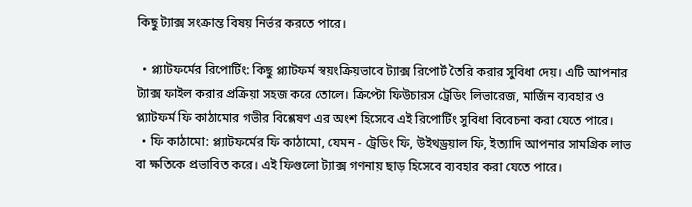কিছু ট্যাক্স সংক্রান্ত বিষয় নির্ভর করতে পারে।

  • প্ল্যাটফর্মের রিপোর্টিং: কিছু প্ল্যাটফর্ম স্বয়ংক্রিয়ভাবে ট্যাক্স রিপোর্ট তৈরি করার সুবিধা দেয়। এটি আপনার ট্যাক্স ফাইল করার প্রক্রিয়া সহজ করে তোলে। ক্রিপ্টো ফিউচারস ট্রেডিং লিভারেজ, মার্জিন ব্যবহার ও প্ল্যাটফর্ম ফি কাঠামোর গভীর বিশ্লেষণ এর অংশ হিসেবে এই রিপোর্টিং সুবিধা বিবেচনা করা যেতে পারে।
  • ফি কাঠামো: প্ল্যাটফর্মের ফি কাঠামো, যেমন - ট্রেডিং ফি, উইথড্রয়াল ফি, ইত্যাদি আপনার সামগ্রিক লাভ বা ক্ষতিকে প্রভাবিত করে। এই ফিগুলো ট্যাক্স গণনায় ছাড় হিসেবে ব্যবহার করা যেতে পারে।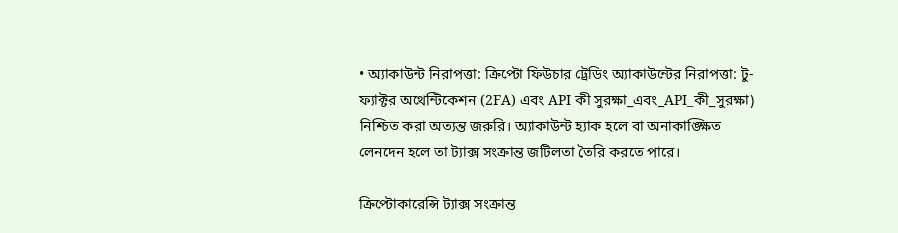• অ্যাকাউন্ট নিরাপত্তা: ক্রিপ্টো ফিউচার ট্রেডিং অ্যাকাউন্টের নিরাপত্তা: টু-ফ্যাক্টর অথেন্টিকেশন (2FA) এবং API কী সুরক্ষা_এবং_API_কী_সুরক্ষা) নিশ্চিত করা অত্যন্ত জরুরি। অ্যাকাউন্ট হ্যাক হলে বা অনাকাঙ্ক্ষিত লেনদেন হলে তা ট্যাক্স সংক্রান্ত জটিলতা তৈরি করতে পারে।

ক্রিপ্টোকারেন্সি ট্যাক্স সংক্রান্ত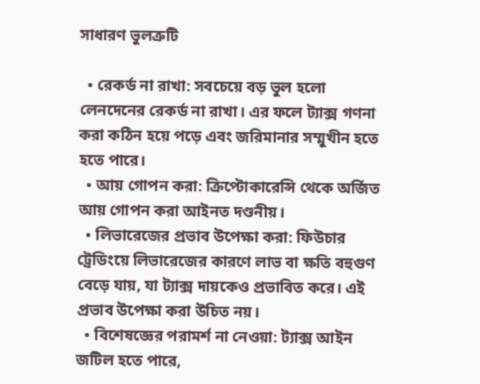সাধারণ ভুলত্রুটি

  • রেকর্ড না রাখা: সবচেয়ে বড় ভুল হলো লেনদেনের রেকর্ড না রাখা। এর ফলে ট্যাক্স গণনা করা কঠিন হয়ে পড়ে এবং জরিমানার সম্মুখীন হতে হতে পারে।
  • আয় গোপন করা: ক্রিপ্টোকারেন্সি থেকে অর্জিত আয় গোপন করা আইনত দণ্ডনীয়।
  • লিভারেজের প্রভাব উপেক্ষা করা: ফিউচার ট্রেডিংয়ে লিভারেজের কারণে লাভ বা ক্ষতি বহুগুণ বেড়ে যায়, যা ট্যাক্স দায়কেও প্রভাবিত করে। এই প্রভাব উপেক্ষা করা উচিত নয়।
  • বিশেষজ্ঞের পরামর্শ না নেওয়া: ট্যাক্স আইন জটিল হতে পারে,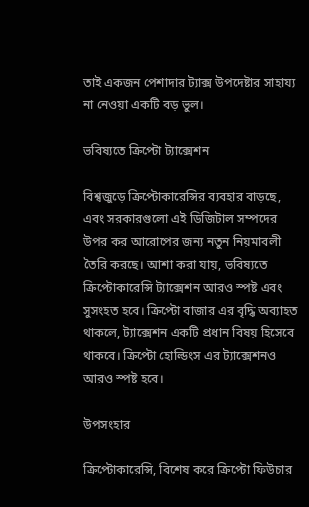তাই একজন পেশাদার ট্যাক্স উপদেষ্টার সাহায্য না নেওয়া একটি বড় ভুল।

ভবিষ্যতে ক্রিপ্টো ট্যাক্সেশন

বিশ্বজুড়ে ক্রিপ্টোকারেন্সির ব্যবহার বাড়ছে, এবং সরকারগুলো এই ডিজিটাল সম্পদের উপর কর আরোপের জন্য নতুন নিয়মাবলী তৈরি করছে। আশা করা যায়, ভবিষ্যতে ক্রিপ্টোকারেন্সি ট্যাক্সেশন আরও স্পষ্ট এবং সুসংহত হবে। ক্রিপ্টো বাজার এর বৃদ্ধি অব্যাহত থাকলে, ট্যাক্সেশন একটি প্রধান বিষয় হিসেবে থাকবে। ক্রিপ্টো হোল্ডিংস এর ট্যাক্সেশনও আরও স্পষ্ট হবে।

উপসংহার

ক্রিপ্টোকারেন্সি, বিশেষ করে ক্রিপ্টো ফিউচার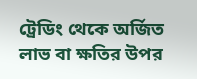ট্রেডিং থেকে অর্জিত লাভ বা ক্ষতির উপর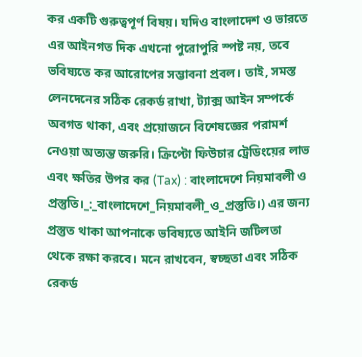কর একটি গুরুত্বপূর্ণ বিষয়। যদিও বাংলাদেশ ও ভারতে এর আইনগত দিক এখনো পুরোপুরি স্পষ্ট নয়, তবে ভবিষ্যতে কর আরোপের সম্ভাবনা প্রবল। তাই, সমস্ত লেনদেনের সঠিক রেকর্ড রাখা, ট্যাক্স আইন সম্পর্কে অবগত থাকা, এবং প্রয়োজনে বিশেষজ্ঞের পরামর্শ নেওয়া অত্যন্ত জরুরি। ক্রিপ্টো ফিউচার ট্রেডিংয়ের লাভ এবং ক্ষতির উপর কর (Tax) : বাংলাদেশে নিয়মাবলী ও প্রস্তুতি।_:_বাংলাদেশে_নিয়মাবলী_ও_প্রস্তুতি।) এর জন্য প্রস্তুত থাকা আপনাকে ভবিষ্যতে আইনি জটিলতা থেকে রক্ষা করবে। মনে রাখবেন, স্বচ্ছতা এবং সঠিক রেকর্ড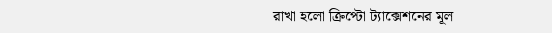রাখা হলো ক্রিপ্টো ট্যাক্সেশনের মূল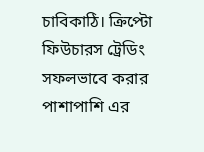চাবিকাঠি। ক্রিপ্টো ফিউচারস ট্রেডিং সফলভাবে করার পাশাপাশি এর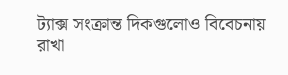ট্যাক্স সংক্রান্ত দিকগুলোও বিবেচনায় রাখা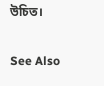উচিত।

See Also